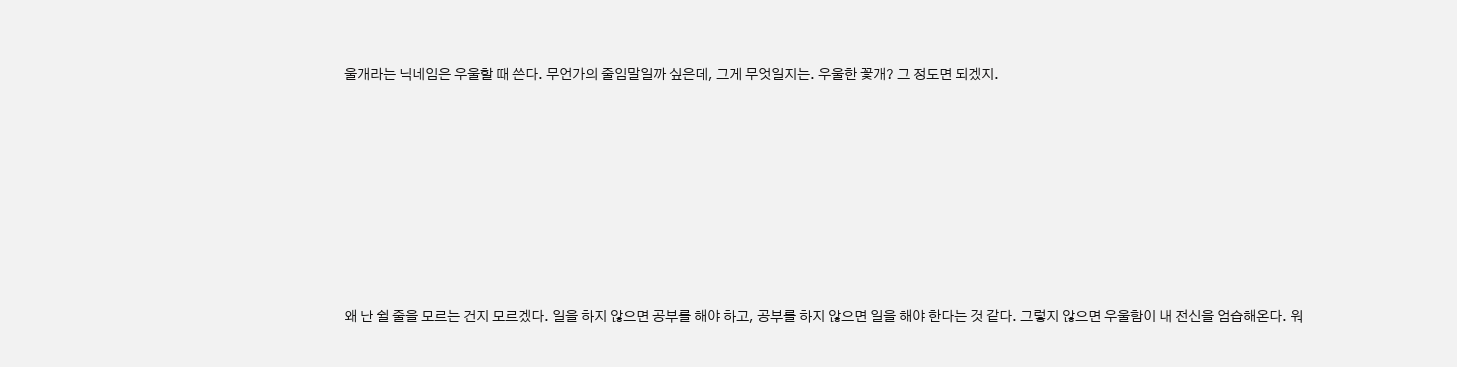울개라는 닉네임은 우울할 때 쓴다. 무언가의 줄임말일까 싶은데, 그게 무엇일지는. 우울한 꽃개? 그 정도면 되겠지.











왜 난 쉴 줄을 모르는 건지 모르겠다. 일을 하지 않으면 공부를 해야 하고, 공부를 하지 않으면 일을 해야 한다는 것 같다. 그렇지 않으면 우울함이 내 전신을 엄습해온다. 워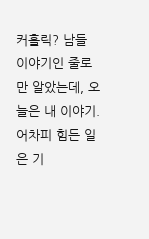커홀릭? 남들 이야기인 줄로만 알았는데, 오늘은 내 이야기. 어차피 힘든 일은 기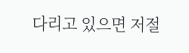다리고 있으면 저절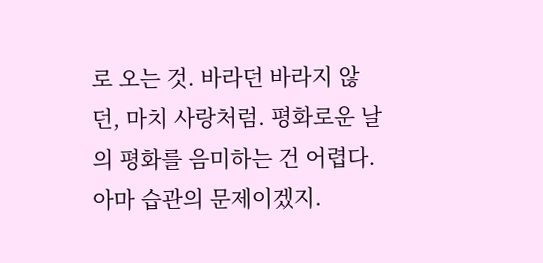로 오는 것. 바라던 바라지 않던, 마치 사랑처럼. 평화로운 날의 평화를 음미하는 건 어렵다. 아마 습관의 문제이겠지.